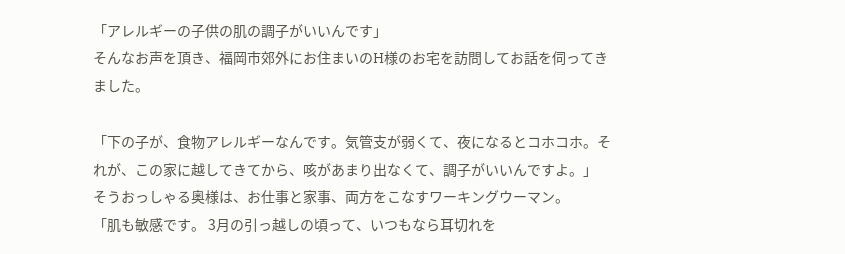「アレルギーの子供の肌の調子がいいんです」
そんなお声を頂き、福岡市郊外にお住まいのH様のお宅を訪問してお話を伺ってきました。

「下の子が、食物アレルギーなんです。気管支が弱くて、夜になるとコホコホ。それが、この家に越してきてから、咳があまり出なくて、調子がいいんですよ。」
そうおっしゃる奥様は、お仕事と家事、両方をこなすワーキングウーマン。
「肌も敏感です。 3月の引っ越しの頃って、いつもなら耳切れを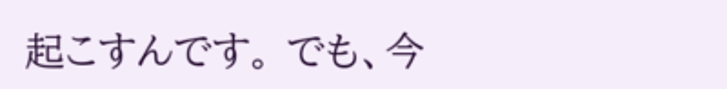起こすんです。 でも、今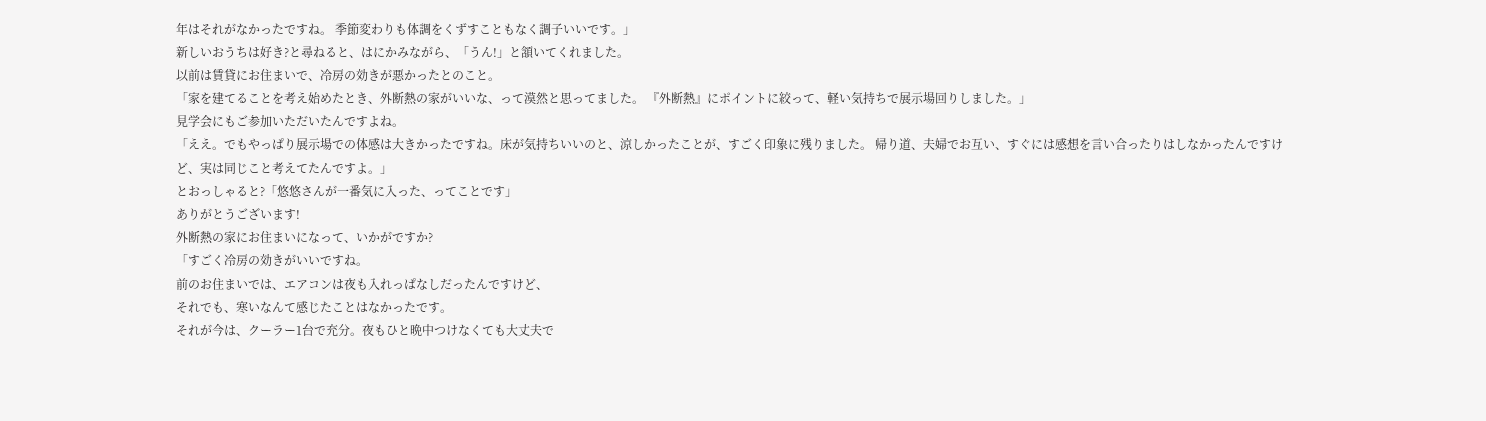年はそれがなかったですね。 季節変わりも体調をくずすこともなく調子いいです。」
新しいおうちは好き?と尋ねると、はにかみながら、「うん!」と頷いてくれました。
以前は賃貸にお住まいで、冷房の効きが悪かったとのこと。
「家を建てることを考え始めたとき、外断熱の家がいいな、って漠然と思ってました。 『外断熱』にポイントに絞って、軽い気持ちで展示場回りしました。」
見学会にもご参加いただいたんですよね。
「ええ。でもやっぱり展示場での体感は大きかったですね。床が気持ちいいのと、涼しかったことが、すごく印象に残りました。 帰り道、夫婦でお互い、すぐには感想を言い合ったりはしなかったんですけど、実は同じこと考えてたんですよ。」
とおっしゃると?「悠悠さんが一番気に入った、ってことです」
ありがとうございます!
外断熱の家にお住まいになって、いかがですか?
「すごく冷房の効きがいいですね。
前のお住まいでは、エアコンは夜も入れっぱなしだったんですけど、
それでも、寒いなんて感じたことはなかったです。
それが今は、クーラー1台で充分。夜もひと晩中つけなくても大丈夫で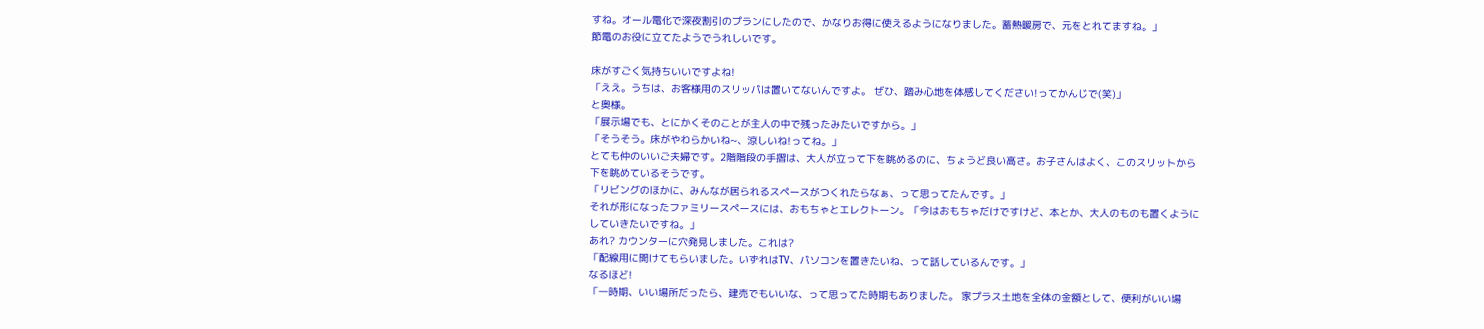すね。オール電化で深夜割引のプランにしたので、かなりお得に使えるようになりました。蓄熱暖房で、元をとれてますね。」
節電のお役に立てたようでうれしいです。

床がすごく気持ちいいですよね!
「ええ。うちは、お客様用のスリッパは置いてないんですよ。 ぜひ、踏み心地を体感してください!ってかんじで(笑)」
と奥様。
「展示場でも、とにかくそのことが主人の中で残ったみたいですから。」
「そうそう。床がやわらかいね~、涼しいね!ってね。」
とても仲のいいご夫婦です。2階階段の手摺は、大人が立って下を眺めるのに、ちょうど良い高さ。お子さんはよく、このスリットから下を眺めているそうです。
「リビングのほかに、みんなが居られるスペースがつくれたらなぁ、って思ってたんです。」
それが形になったファミリースペースには、おもちゃとエレクトーン。「今はおもちゃだけですけど、本とか、大人のものも置くようにしていきたいですね。」
あれ? カウンターに穴発見しました。これは?
「配線用に開けてもらいました。いずれはTV、パソコンを置きたいね、って話しているんです。」
なるほど!
「一時期、いい場所だったら、建売でもいいな、って思ってた時期もありました。 家プラス土地を全体の金額として、便利がいい場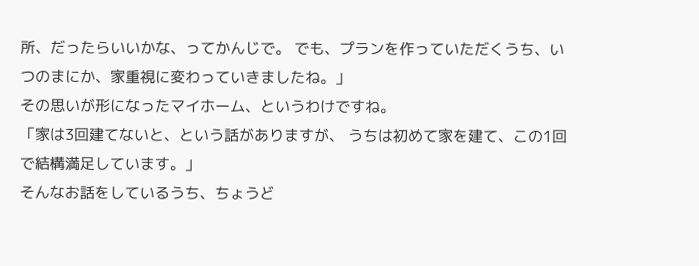所、だったらいいかな、ってかんじで。 でも、プランを作っていただくうち、いつのまにか、家重視に変わっていきましたね。」
その思いが形になったマイホーム、というわけですね。
「家は3回建てないと、という話がありますが、 うちは初めて家を建て、この1回で結構満足しています。」
そんなお話をしているうち、ちょうど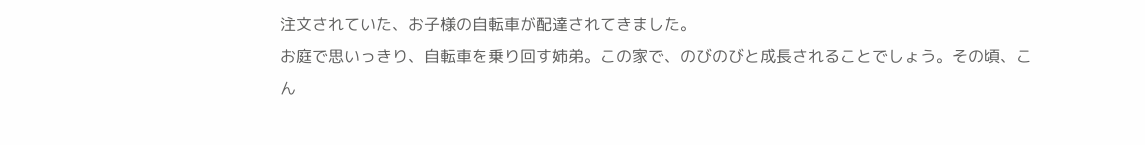注文されていた、お子様の自転車が配達されてきました。
お庭で思いっきり、自転車を乗り回す姉弟。この家で、のびのびと成長されることでしょう。その頃、こん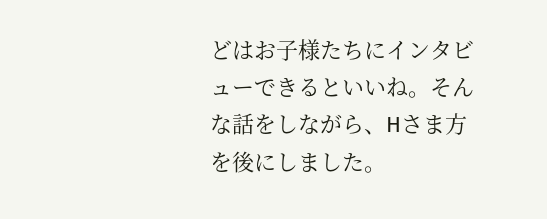どはお子様たちにインタビューできるといいね。そんな話をしながら、Hさま方を後にしました。